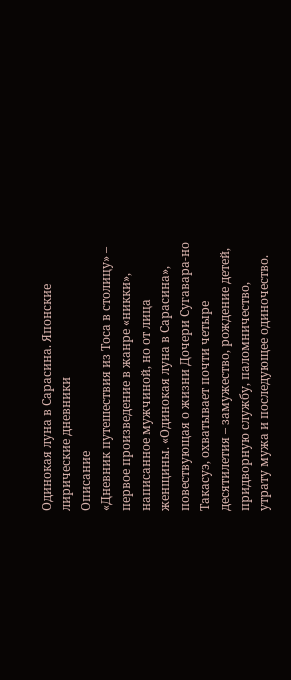Одинокая луна в Сарасина. Японские лирические дневники
Описание
«Дневник путешествия из Тоса в столицу» – первое произведение в жанре «никки», написанное мужчиной, но от лица женщины. «Одинокая луна в Сарасина», повествующая о жизни Дочери Сугавара-но Такасуэ, охватывает почти четыре десятилетия – замужество, рождение детей, придворную службу, паломничество, утрату мужа и последующее одиночество.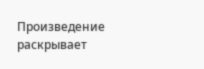Произведение раскрывает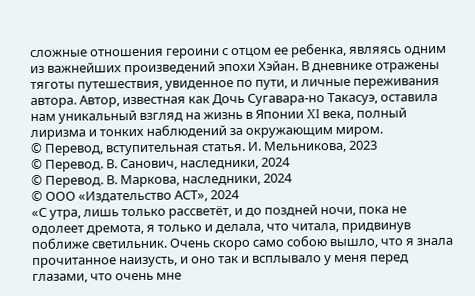сложные отношения героини с отцом ее ребенка, являясь одним из важнейших произведений эпохи Хэйан. В дневнике отражены тяготы путешествия, увиденное по пути, и личные переживания автора. Автор, известная как Дочь Сугавара-но Такасуэ, оставила нам уникальный взгляд на жизнь в Японии XI века, полный лиризма и тонких наблюдений за окружающим миром.
© Перевод, вступительная статья. И. Мельникова, 2023
© Перевод. В. Санович, наследники, 2024
© Перевод. В. Маркова, наследники, 2024
© ООО «Издательство АСТ», 2024
«С утра, лишь только рассветёт, и до поздней ночи, пока не одолеет дремота, я только и делала, что читала, придвинув поближе светильник. Очень скоро само собою вышло, что я знала прочитанное наизусть, и оно так и всплывало у меня перед глазами, что очень мне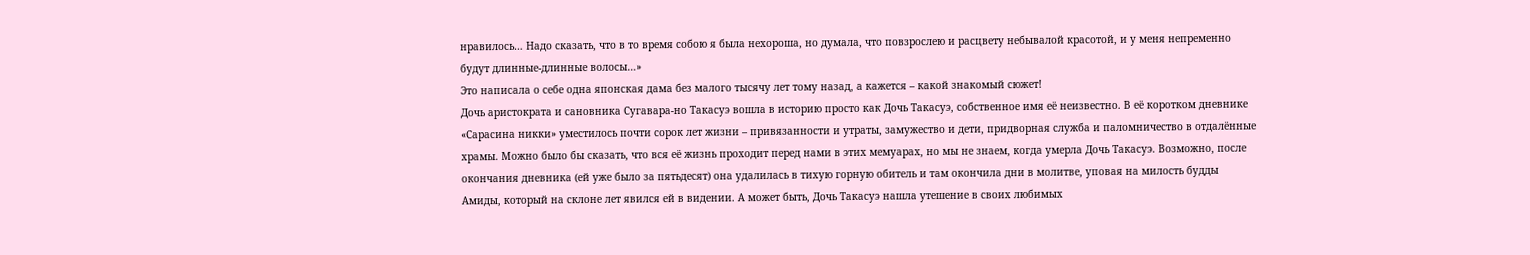нравилось… Надо сказать, что в то время собою я была нехороша, но думала, что повзрослею и расцвету небывалой красотой, и у меня непременно будут длинные-длинные волосы…»
Это написала о себе одна японская дама без малого тысячу лет тому назад, а кажется – какой знакомый сюжет!
Дочь аристократа и сановника Сугавара-но Такасуэ вошла в историю просто как Дочь Такасуэ, собственное имя её неизвестно. В её коротком дневнике «Сарасина никки» уместилось почти сорок лет жизни – привязанности и утраты, замужество и дети, придворная служба и паломничество в отдалённые храмы. Можно было бы сказать, что вся её жизнь проходит перед нами в этих мемуарах, но мы не знаем, когда умерла Дочь Такасуэ. Возможно, после окончания дневника (ей уже было за пятьдесят) она удалилась в тихую горную обитель и там окончила дни в молитве, уповая на милость будды Амиды, который на склоне лет явился ей в видении. А может быть, Дочь Такасуэ нашла утешение в своих любимых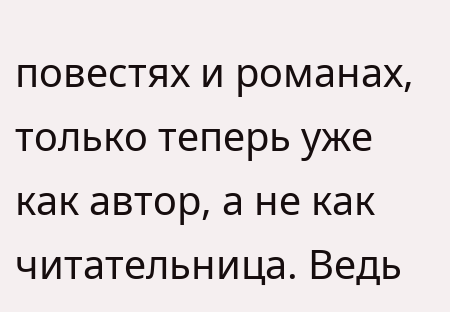повестях и романах, только теперь уже как автор, а не как читательница. Ведь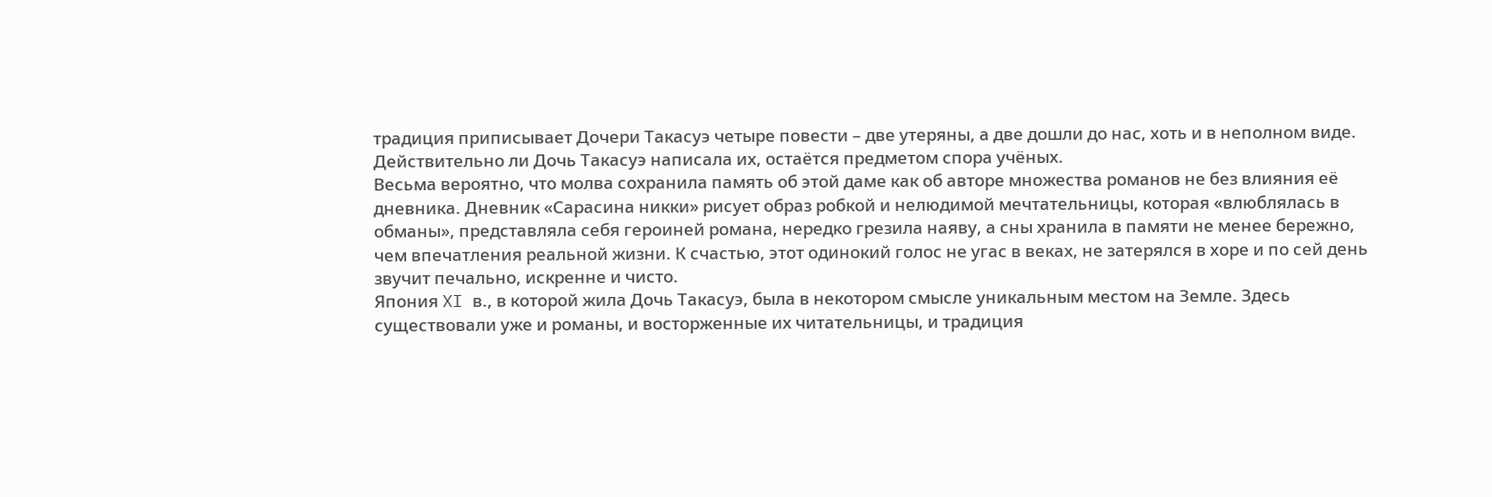традиция приписывает Дочери Такасуэ четыре повести – две утеряны, а две дошли до нас, хоть и в неполном виде. Действительно ли Дочь Такасуэ написала их, остаётся предметом спора учёных.
Весьма вероятно, что молва сохранила память об этой даме как об авторе множества романов не без влияния её дневника. Дневник «Сарасина никки» рисует образ робкой и нелюдимой мечтательницы, которая «влюблялась в обманы», представляла себя героиней романа, нередко грезила наяву, а сны хранила в памяти не менее бережно, чем впечатления реальной жизни. К счастью, этот одинокий голос не угас в веках, не затерялся в хоре и по сей день звучит печально, искренне и чисто.
Япония XI в., в которой жила Дочь Такасуэ, была в некотором смысле уникальным местом на Земле. Здесь существовали уже и романы, и восторженные их читательницы, и традиция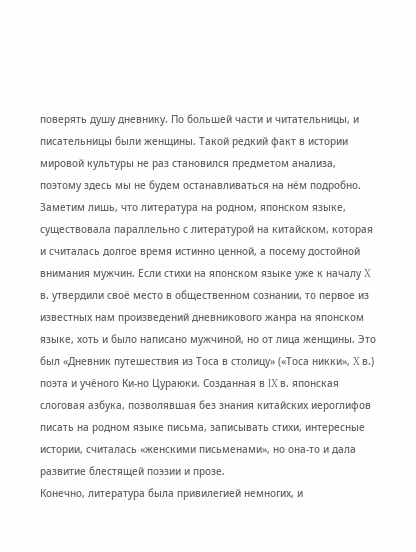поверять душу дневнику. По большей части и читательницы, и писательницы были женщины. Такой редкий факт в истории мировой культуры не раз становился предметом анализа, поэтому здесь мы не будем останавливаться на нём подробно. Заметим лишь, что литература на родном, японском языке, существовала параллельно с литературой на китайском, которая и считалась долгое время истинно ценной, а посему достойной внимания мужчин. Если стихи на японском языке уже к началу X в. утвердили своё место в общественном сознании, то первое из известных нам произведений дневникового жанра на японском языке, хоть и было написано мужчиной, но от лица женщины. Это был «Дневник путешествия из Тоса в столицу» («Тоса никки», X в.) поэта и учёного Ки-но Цураюки. Созданная в IX в. японская слоговая азбука, позволявшая без знания китайских иероглифов писать на родном языке письма, записывать стихи, интересные истории, считалась «женскими письменами», но она-то и дала развитие блестящей поэзии и прозе.
Конечно, литература была привилегией немногих, и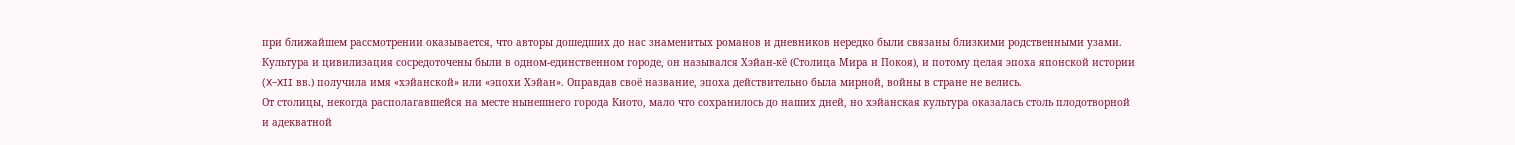при ближайшем рассмотрении оказывается, что авторы дошедших до нас знаменитых романов и дневников нередко были связаны близкими родственными узами. Культура и цивилизация сосредоточены были в одном-единственном городе, он назывался Хэйан-кё (Столица Мира и Покоя), и потому целая эпоха японской истории (X–XII вв.) получила имя «хэйанской» или «эпохи Хэйан». Оправдав своё название, эпоха действительно была мирной, войны в стране не велись.
От столицы, некогда располагавшейся на месте нынешнего города Киото, мало что сохранилось до наших дней, но хэйанская культура оказалась столь плодотворной и адекватной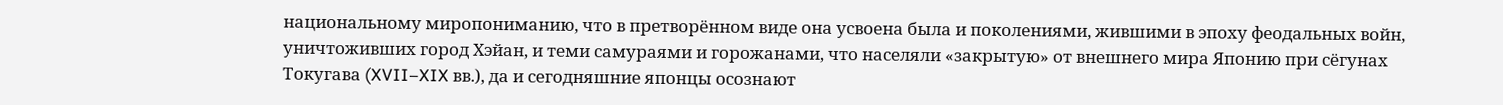национальному миропониманию, что в претворённом виде она усвоена была и поколениями, жившими в эпоху феодальных войн, уничтоживших город Хэйан, и теми самураями и горожанами, что населяли «закрытую» от внешнего мира Японию при сёгунах Токугава (XVII–XIX вв.), да и сегодняшние японцы осознают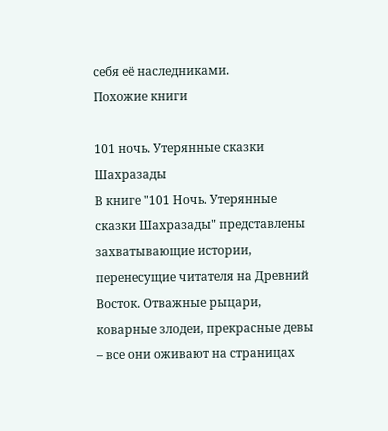себя её наследниками.
Похожие книги

101 ночь. Утерянные сказки Шахразады
В книге "101 Ночь. Утерянные сказки Шахразады" представлены захватывающие истории, перенесущие читателя на Древний Восток. Отважные рыцари, коварные злодеи, прекрасные девы – все они оживают на страницах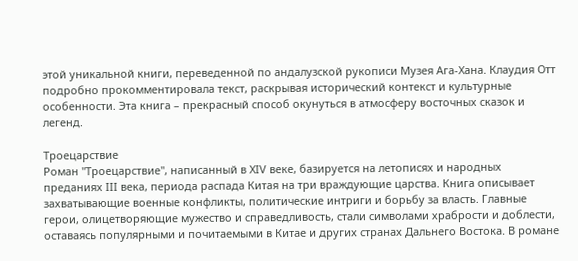этой уникальной книги, переведенной по андалузской рукописи Музея Ага-Хана. Клаудия Отт подробно прокомментировала текст, раскрывая исторический контекст и культурные особенности. Эта книга – прекрасный способ окунуться в атмосферу восточных сказок и легенд.

Троецарствие
Роман "Троецарствие", написанный в XIV веке, базируется на летописях и народных преданиях III века, периода распада Китая на три враждующие царства. Книга описывает захватывающие военные конфликты, политические интриги и борьбу за власть. Главные герои, олицетворяющие мужество и справедливость, стали символами храбрости и доблести, оставаясь популярными и почитаемыми в Китае и других странах Дальнего Востока. В романе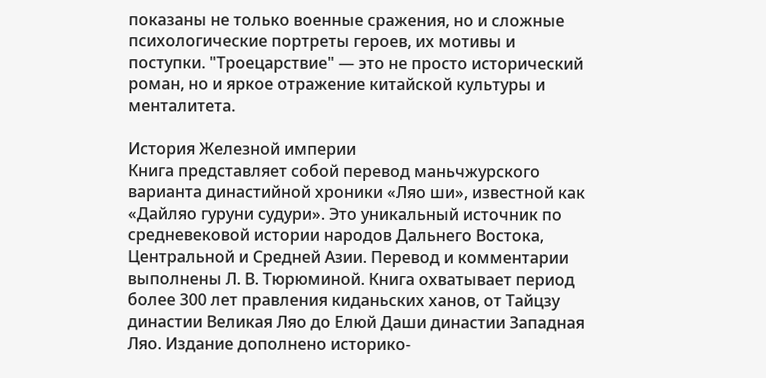показаны не только военные сражения, но и сложные психологические портреты героев, их мотивы и поступки. "Троецарствие" — это не просто исторический роман, но и яркое отражение китайской культуры и менталитета.

История Железной империи
Книга представляет собой перевод маньчжурского варианта династийной хроники «Ляо ши», известной как «Дайляо гуруни судури». Это уникальный источник по средневековой истории народов Дальнего Востока, Центральной и Средней Азии. Перевод и комментарии выполнены Л. В. Тюрюминой. Книга охватывает период более 300 лет правления киданьских ханов, от Тайцзу династии Великая Ляо до Елюй Даши династии Западная Ляо. Издание дополнено историко-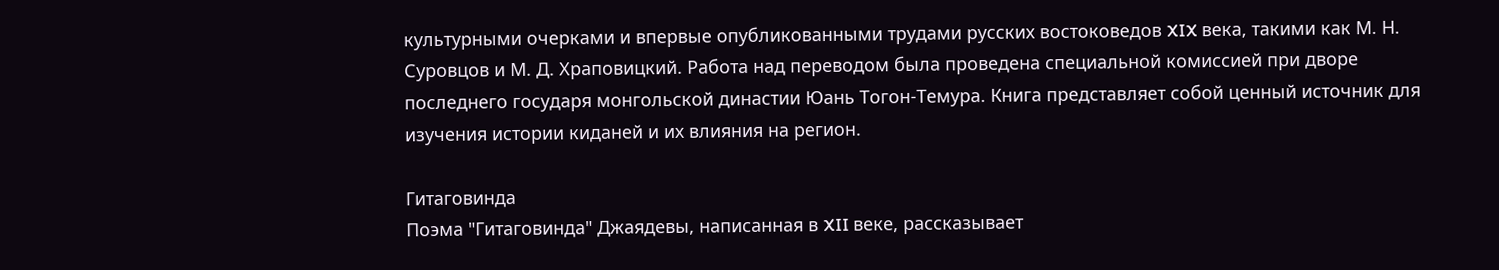культурными очерками и впервые опубликованными трудами русских востоковедов XIX века, такими как М. Н. Суровцов и М. Д. Храповицкий. Работа над переводом была проведена специальной комиссией при дворе последнего государя монгольской династии Юань Тогон-Темура. Книга представляет собой ценный источник для изучения истории киданей и их влияния на регион.

Гитаговинда
Поэма "Гитаговинда" Джаядевы, написанная в XII веке, рассказывает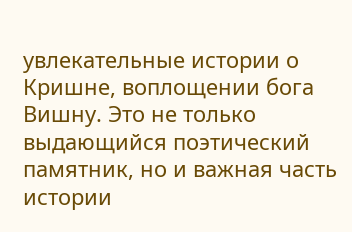увлекательные истории о Кришне, воплощении бога Вишну. Это не только выдающийся поэтический памятник, но и важная часть истории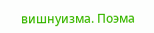вишнуизма. Поэма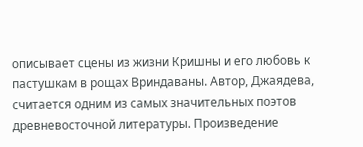описывает сцены из жизни Кришны и его любовь к пастушкам в рощах Вриндаваны. Автор, Джаядева, считается одним из самых значительных поэтов древневосточной литературы. Произведение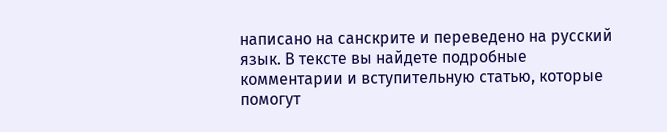написано на санскрите и переведено на русский язык. В тексте вы найдете подробные комментарии и вступительную статью, которые помогут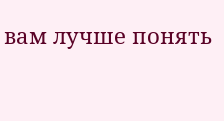вам лучше понять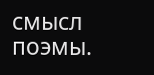смысл поэмы.